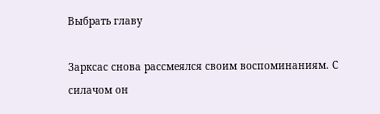Выбрать главу

Зарксас снова рассмеялся своим воспоминаниям. С силачом он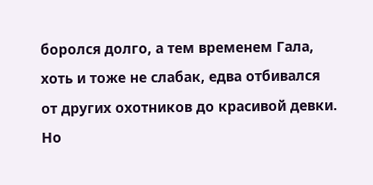боролся долго, а тем временем Гала, хоть и тоже не слабак, едва отбивался от других охотников до красивой девки. Но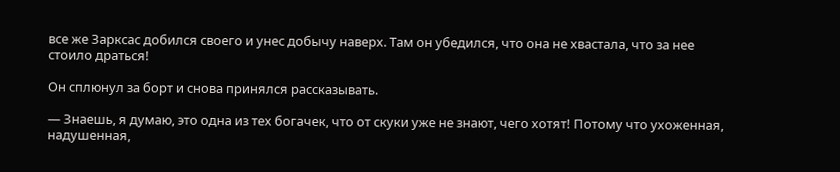все же Зарксас добился своего и унес добычу наверх. Там он убедился, что она не хвастала, что за нее стоило драться!

Он сплюнул за борт и снова принялся рассказывать.

— Знаешь, я думаю, это одна из тех богачек, что от скуки уже не знают, чего хотят! Потому что ухоженная, надушенная,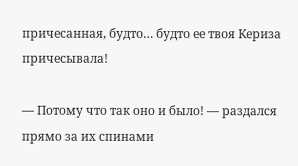причесанная, будто… будто ее твоя Кериза причесывала!

— Потому что так оно и было! — раздался прямо за их спинами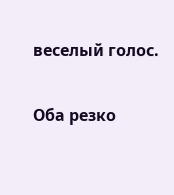веселый голос.

Оба резко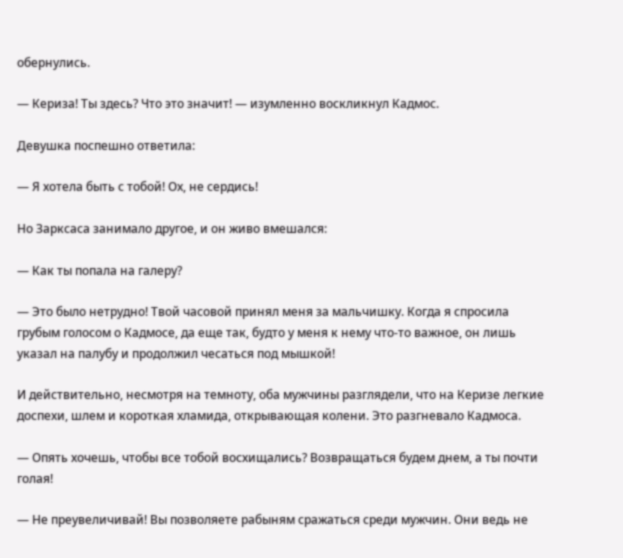обернулись.

— Кериза! Ты здесь? Что это значит! — изумленно воскликнул Кадмос.

Девушка поспешно ответила:

— Я хотела быть с тобой! Ох, не сердись!

Но Зарксаса занимало другое, и он живо вмешался:

— Как ты попала на галеру?

— Это было нетрудно! Твой часовой принял меня за мальчишку. Когда я спросила грубым голосом о Кадмосе, да еще так, будто у меня к нему что-то важное, он лишь указал на палубу и продолжил чесаться под мышкой!

И действительно, несмотря на темноту, оба мужчины разглядели, что на Керизе легкие доспехи, шлем и короткая хламида, открывающая колени. Это разгневало Кадмоса.

— Опять хочешь, чтобы все тобой восхищались? Возвращаться будем днем, а ты почти голая!

— Не преувеличивай! Вы позволяете рабыням сражаться среди мужчин. Они ведь не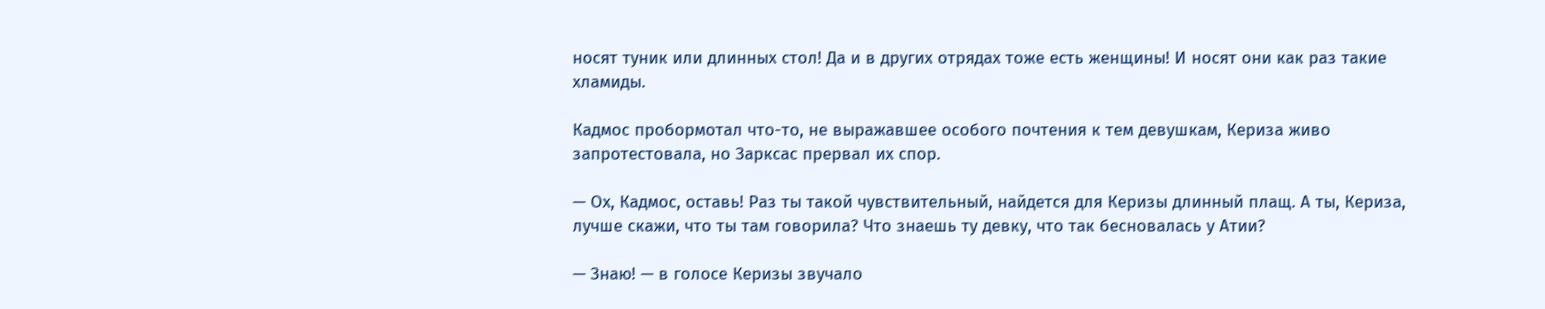носят туник или длинных стол! Да и в других отрядах тоже есть женщины! И носят они как раз такие хламиды.

Кадмос пробормотал что-то, не выражавшее особого почтения к тем девушкам, Кериза живо запротестовала, но Зарксас прервал их спор.

— Ох, Кадмос, оставь! Раз ты такой чувствительный, найдется для Керизы длинный плащ. А ты, Кериза, лучше скажи, что ты там говорила? Что знаешь ту девку, что так бесновалась у Атии?

— Знаю! — в голосе Керизы звучало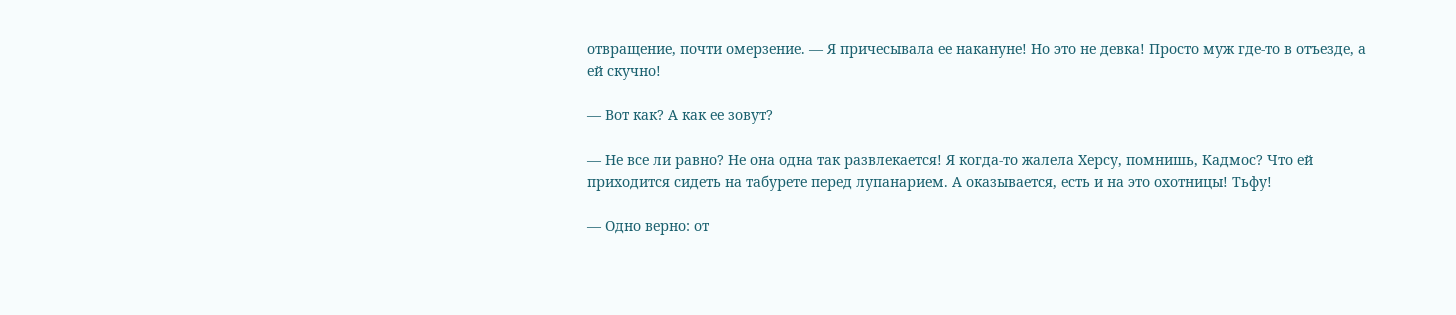отвращение, почти омерзение. — Я причесывала ее накануне! Но это не девка! Просто муж где-то в отъезде, а ей скучно!

— Вот как? А как ее зовут?

— Не все ли равно? Не она одна так развлекается! Я когда-то жалела Херсу, помнишь, Кадмос? Что ей приходится сидеть на табурете перед лупанарием. А оказывается, есть и на это охотницы! Тьфу!

— Одно верно: от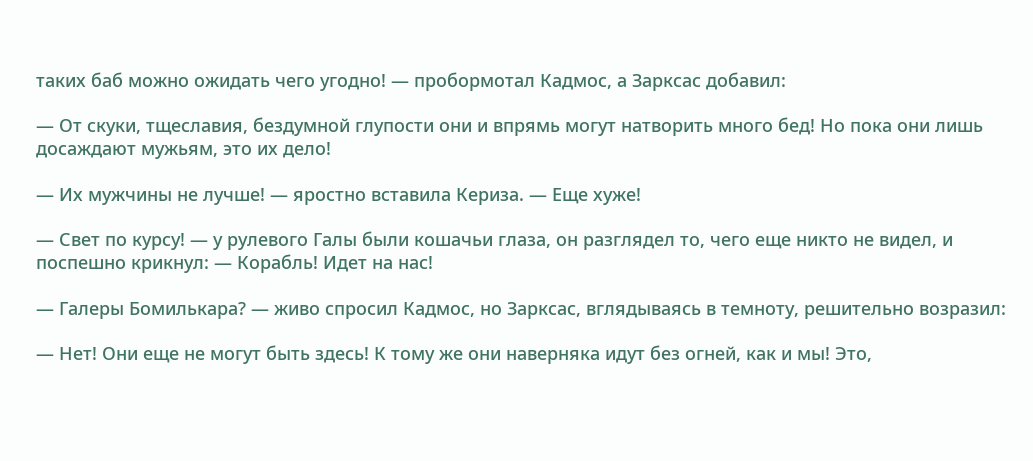таких баб можно ожидать чего угодно! — пробормотал Кадмос, а Зарксас добавил:

— От скуки, тщеславия, бездумной глупости они и впрямь могут натворить много бед! Но пока они лишь досаждают мужьям, это их дело!

— Их мужчины не лучше! — яростно вставила Кериза. — Еще хуже!

— Свет по курсу! — у рулевого Галы были кошачьи глаза, он разглядел то, чего еще никто не видел, и поспешно крикнул: — Корабль! Идет на нас!

— Галеры Бомилькара? — живо спросил Кадмос, но Зарксас, вглядываясь в темноту, решительно возразил:

— Нет! Они еще не могут быть здесь! К тому же они наверняка идут без огней, как и мы! Это,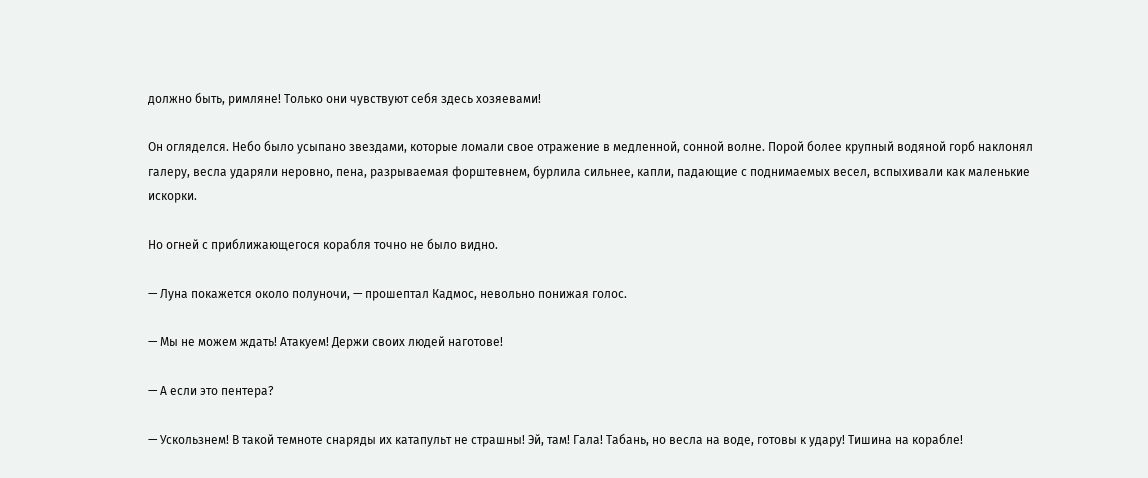должно быть, римляне! Только они чувствуют себя здесь хозяевами!

Он огляделся. Небо было усыпано звездами, которые ломали свое отражение в медленной, сонной волне. Порой более крупный водяной горб наклонял галеру, весла ударяли неровно, пена, разрываемая форштевнем, бурлила сильнее, капли, падающие с поднимаемых весел, вспыхивали как маленькие искорки.

Но огней с приближающегося корабля точно не было видно.

— Луна покажется около полуночи, — прошептал Кадмос, невольно понижая голос.

— Мы не можем ждать! Атакуем! Держи своих людей наготове!

— А если это пентера?

— Ускользнем! В такой темноте снаряды их катапульт не страшны! Эй, там! Гала! Табань, но весла на воде, готовы к удару! Тишина на корабле!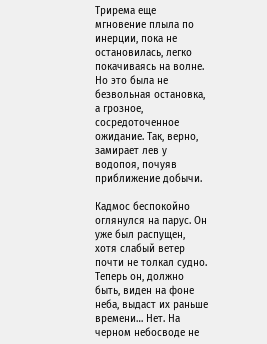Трирема еще мгновение плыла по инерции, пока не остановилась, легко покачиваясь на волне. Но это была не безвольная остановка, а грозное, сосредоточенное ожидание. Так, верно, замирает лев у водопоя, почуяв приближение добычи.

Кадмос беспокойно оглянулся на парус. Он уже был распущен, хотя слабый ветер почти не толкал судно. Теперь он, должно быть, виден на фоне неба, выдаст их раньше времени… Нет. На черном небосводе не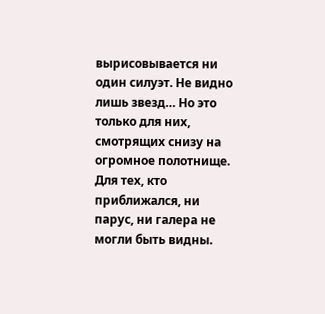вырисовывается ни один силуэт. Не видно лишь звезд… Но это только для них, смотрящих снизу на огромное полотнище. Для тех, кто приближался, ни парус, ни галера не могли быть видны.